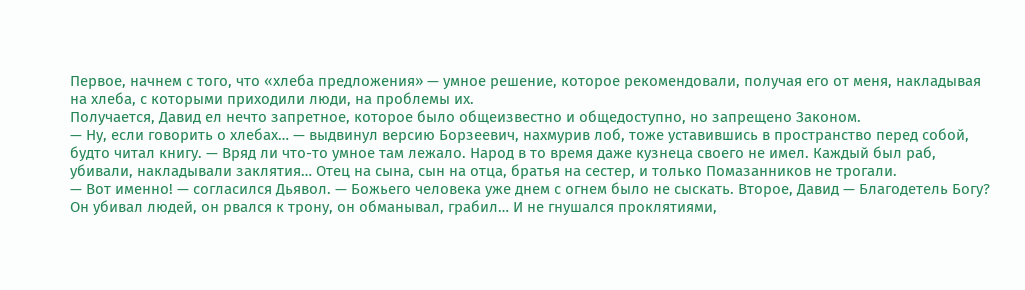Первое, начнем с того, что «хлеба предложения» — умное решение, которое рекомендовали, получая его от меня, накладывая на хлеба, с которыми приходили люди, на проблемы их.
Получается, Давид ел нечто запретное, которое было общеизвестно и общедоступно, но запрещено Законом.
— Ну, если говорить о хлебах… — выдвинул версию Борзеевич, нахмурив лоб, тоже уставившись в пространство перед собой, будто читал книгу. — Вряд ли что-то умное там лежало. Народ в то время даже кузнеца своего не имел. Каждый был раб, убивали, накладывали заклятия… Отец на сына, сын на отца, братья на сестер, и только Помазанников не трогали.
— Вот именно! — согласился Дьявол. — Божьего человека уже днем с огнем было не сыскать. Второе, Давид — Благодетель Богу? Он убивал людей, он рвался к трону, он обманывал, грабил… И не гнушался проклятиями,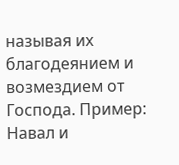называя их благодеянием и возмездием от Господа. Пример: Навал и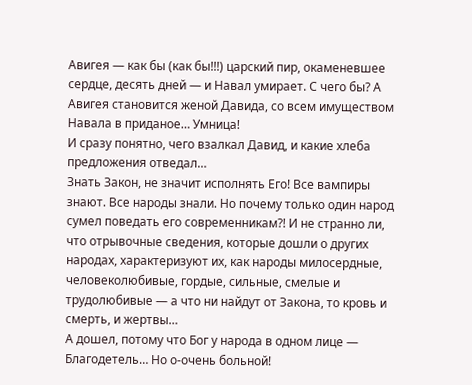Авигея — как бы (как бы!!!) царский пир, окаменевшее сердце, десять дней — и Навал умирает. С чего бы? А Авигея становится женой Давида, со всем имуществом Навала в приданое… Умница!
И сразу понятно, чего взалкал Давид, и какие хлеба предложения отведал…
Знать Закон, не значит исполнять Его! Все вампиры знают. Все народы знали. Но почему только один народ сумел поведать его современникам?! И не странно ли, что отрывочные сведения, которые дошли о других народах, характеризуют их, как народы милосердные, человеколюбивые, гордые, сильные, смелые и трудолюбивые — а что ни найдут от Закона, то кровь и смерть, и жертвы…
А дошел, потому что Бог у народа в одном лице — Благодетель… Но о-очень больной!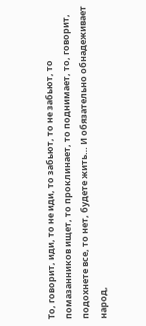То, говорит, иди, то не иди, то забьют, то не забьют, то помазанников ищет, то проклинает, то поднимает, то, говорит, подохнете все, то нет, будете жить… И обязательно обнадеживает народ,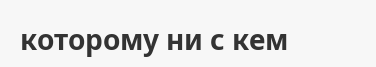которому ни с кем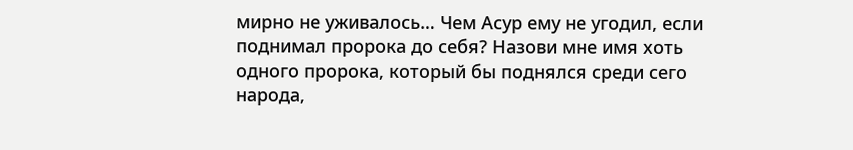мирно не уживалось… Чем Асур ему не угодил, если поднимал пророка до себя? Назови мне имя хоть одного пророка, который бы поднялся среди сего народа,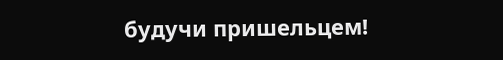будучи пришельцем!